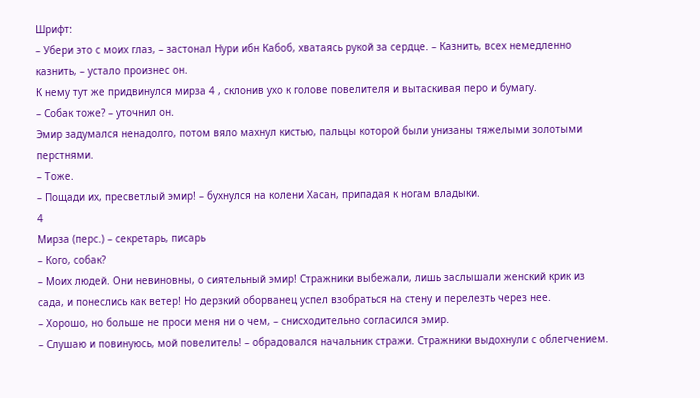Шрифт:
– Убери это с моих глаз, – застонал Нури ибн Кабоб, хватаясь рукой за сердце. – Казнить, всех немедленно казнить, – устало произнес он.
К нему тут же придвинулся мирза 4 , склонив ухо к голове повелителя и вытаскивая перо и бумагу.
– Собак тоже? – уточнил он.
Эмир задумался ненадолго, потом вяло махнул кистью, пальцы которой были унизаны тяжелыми золотыми перстнями.
– Тоже.
– Пощади их, пресветлый эмир! – бухнулся на колени Хасан, припадая к ногам владыки.
4
Мирза (перс.) – секретарь, писарь
– Кого, собак?
– Моих людей. Они невиновны, о сиятельный эмир! Стражники выбежали, лишь заслышали женский крик из сада, и понеслись как ветер! Но дерзкий оборванец успел взобраться на стену и перелезть через нее.
– Хорошо, но больше не проси меня ни о чем, – снисходительно согласился эмир.
– Слушаю и повинуюсь, мой повелитель! – обрадовался начальник стражи. Стражники выдохнули с облегчением.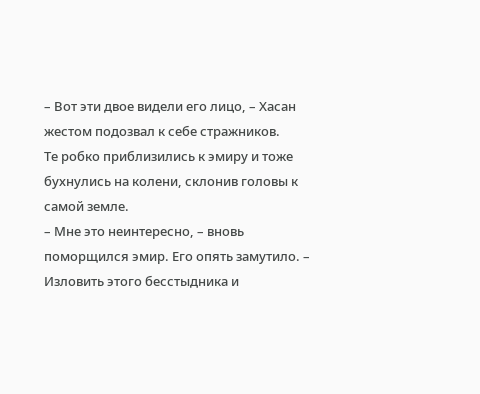– Вот эти двое видели его лицо, – Хасан жестом подозвал к себе стражников.
Те робко приблизились к эмиру и тоже бухнулись на колени, склонив головы к самой земле.
– Мне это неинтересно, – вновь поморщился эмир. Его опять замутило. – Изловить этого бесстыдника и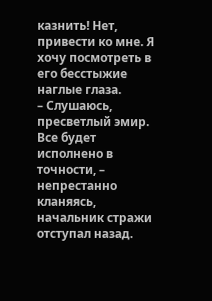казнить! Нет, привести ко мне. Я хочу посмотреть в его бесстыжие наглые глаза.
– Слушаюсь, пресветлый эмир. Все будет исполнено в точности, – непрестанно кланяясь, начальник стражи отступал назад.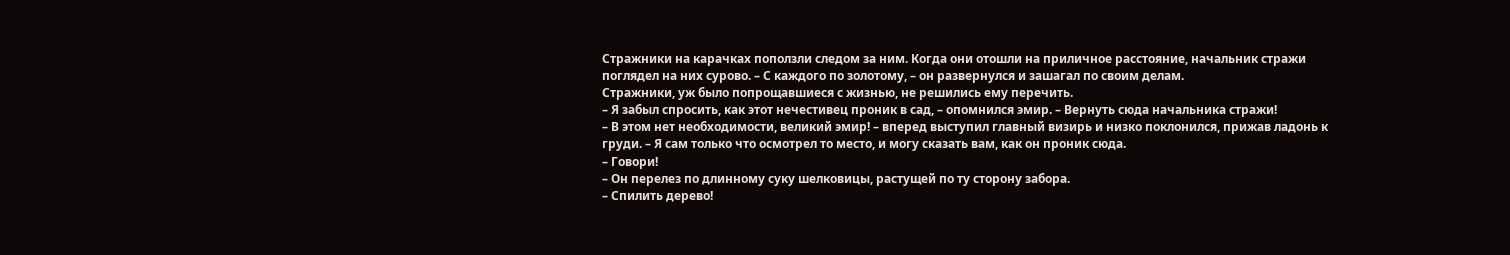Стражники на карачках поползли следом за ним. Когда они отошли на приличное расстояние, начальник стражи поглядел на них сурово. – С каждого по золотому, – он развернулся и зашагал по своим делам.
Стражники, уж было попрощавшиеся с жизнью, не решились ему перечить.
– Я забыл спросить, как этот нечестивец проник в сад, – опомнился эмир. – Вернуть сюда начальника стражи!
– В этом нет необходимости, великий эмир! – вперед выступил главный визирь и низко поклонился, прижав ладонь к груди. – Я сам только что осмотрел то место, и могу сказать вам, как он проник сюда.
– Говори!
– Он перелез по длинному суку шелковицы, растущей по ту сторону забора.
– Спилить дерево!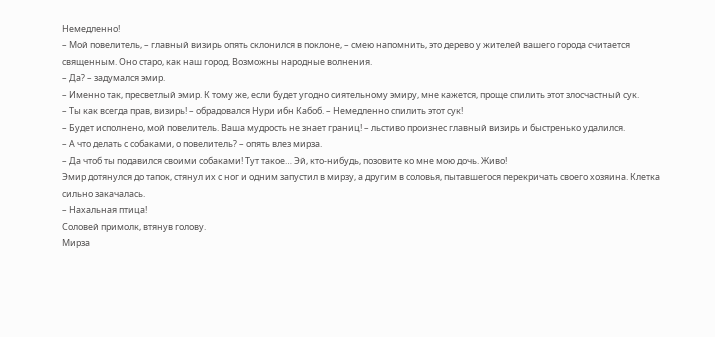Немедленно!
– Мой повелитель, – главный визирь опять склонился в поклоне, – смею напомнить, это дерево у жителей вашего города считается священным. Оно старо, как наш город. Возможны народные волнения.
– Да? – задумался эмир.
– Именно так, пресветлый эмир. К тому же, если будет угодно сиятельному эмиру, мне кажется, проще спилить этот злосчастный сук.
– Ты как всегда прав, визирь! – обрадовался Нури ибн Кабоб. – Немедленно спилить этот сук!
– Будет исполнено, мой повелитель. Ваша мудрость не знает границ! – льстиво произнес главный визирь и быстренько удалился.
– А что делать с собаками, о повелитель? – опять влез мирза.
– Да чтоб ты подавился своими собаками! Тут такое… Эй, кто-нибудь, позовите ко мне мою дочь. Живо!
Эмир дотянулся до тапок, стянул их с ног и одним запустил в мирзу, а другим в соловья, пытавшегося перекричать своего хозяина. Клетка сильно закачалась.
– Нахальная птица!
Соловей примолк, втянув голову.
Мирза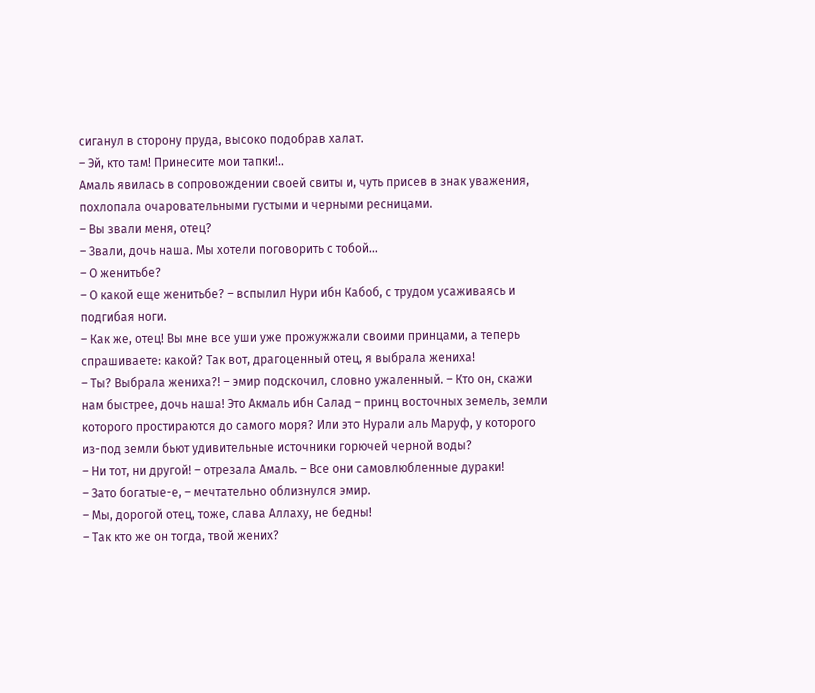сиганул в сторону пруда, высоко подобрав халат.
– Эй, кто там! Принесите мои тапки!..
Амаль явилась в сопровождении своей свиты и, чуть присев в знак уважения, похлопала очаровательными густыми и черными ресницами.
– Вы звали меня, отец?
– Звали, дочь наша. Мы хотели поговорить с тобой…
– О женитьбе?
– О какой еще женитьбе? – вспылил Нури ибн Кабоб, с трудом усаживаясь и подгибая ноги.
– Как же, отец! Вы мне все уши уже прожужжали своими принцами, а теперь спрашиваете: какой? Так вот, драгоценный отец, я выбрала жениха!
– Ты? Выбрала жениха?! – эмир подскочил, словно ужаленный. – Кто он, скажи нам быстрее, дочь наша! Это Акмаль ибн Салад – принц восточных земель, земли которого простираются до самого моря? Или это Нурали аль Маруф, у которого из-под земли бьют удивительные источники горючей черной воды?
– Ни тот, ни другой! – отрезала Амаль. – Все они самовлюбленные дураки!
– Зато богатые-е, – мечтательно облизнулся эмир.
– Мы, дорогой отец, тоже, слава Аллаху, не бедны!
– Так кто же он тогда, твой жених?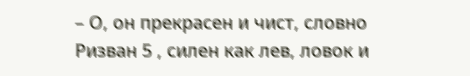– О, он прекрасен и чист, словно Ризван 5 , силен как лев, ловок и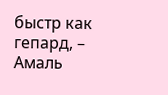быстр как гепард, – Амаль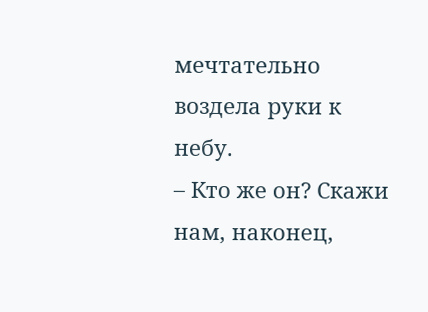мечтательно воздела руки к небу.
– Кто же он? Скажи нам, наконец,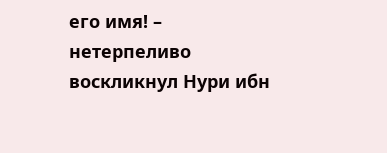его имя! – нетерпеливо воскликнул Нури ибн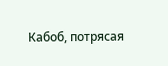Кабоб, потрясая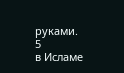руками.
5
в Исламе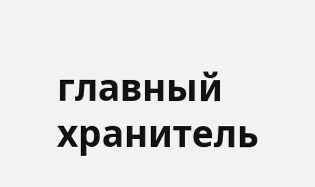главный хранитель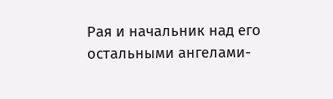Рая и начальник над его остальными ангелами-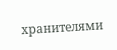хранителями